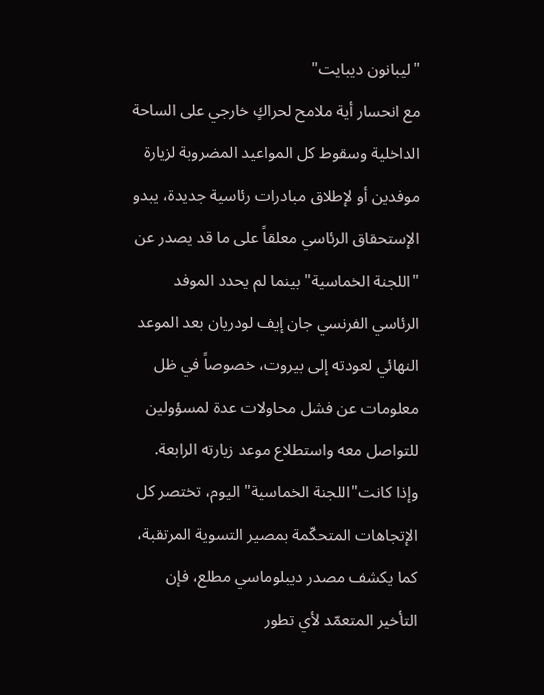"ليبانون ديبايت"
مع انحسار أية ملامح لحراكٍ خارجي على الساحة الداخلية وسقوط كل المواعيد المضروبة لزيارة موفدين أو لإطلاق مبادرات رئاسية جديدة، يبدو الإستحقاق الرئاسي معلقاً على ما قد يصدر عن "اللجنة الخماسية" بينما لم يحدد الموفد الرئاسي الفرنسي جان إيف لودريان بعد الموعد النهائي لعودته إلى بيروت، خصوصاً في ظل معلومات عن فشل محاولات عدة لمسؤولين للتواصل معه واستطلاع موعد زيارته الرابعة.
وإذا كانت"اللجنة الخماسية" اليوم، تختصر كل الإتجاهات المتحكّمة بمصير التسوية المرتقبة، كما يكشف مصدر ديبلوماسي مطلع، فإن التأخير المتعمّد لأي تطور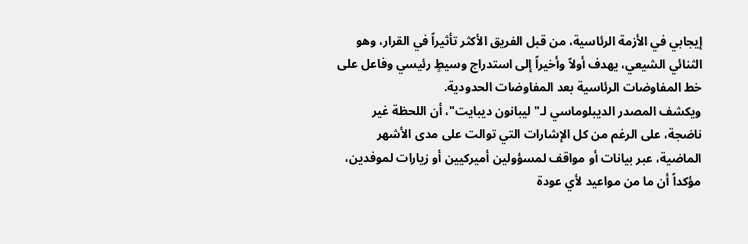إيجابي في الأزمة الرئاسية، من قبل الفريق الأكثر تأثيراً في القرار، وهو الثنائي الشيعي، يهدف أولاً وأخيراً إلى استدراج وسيطٍ رئيسي وفاعل على خط المفاوضات الرئاسية بعد المفاوضات الحدودية.
ويكشف المصدر الديبلوماسي لـ"ليبانون ديبايت"، أن اللحظة غير ناضجة، على الرغم من كل الإشارات التي توالت على مدى الأشهر الماضية، عبر بيانات أو مواقف لمسؤولين أميركيين أو زيارات لموفدين، مؤكداً أن ما من مواعيد لأي عودة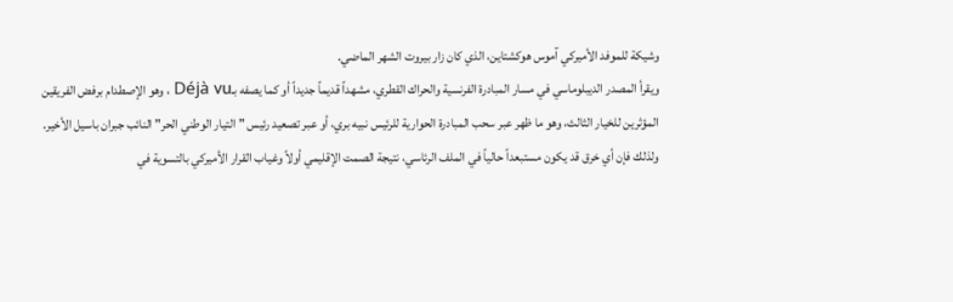وشيكة للموفد الأميركي آموس هوكشتاين، الذي كان زار بيروت الشهر الماضي.
ويقرأ المصدر الديبلوماسي في مسار المبادرة الفرنسية والحراك القطري، مشهداً قديماً جديداً أو كما يصفه بـDéjà vu ، وهو الإصطدام برفض الفريقين المؤثرين للخيار الثالث، وهو ما ظهر عبر سحب المبادرة الحوارية للرئيس نبيه بري، أو عبر تصعيد رئيس "التيار الوطني الحر" النائب جبران باسيل الأخير.
ولذلك فإن أي خرق قد يكون مستبعداً حالياً في الملف الرئاسي، نتيجة الصمت الإقليمي أولاً وغياب القرار الأميركي بالتسوية في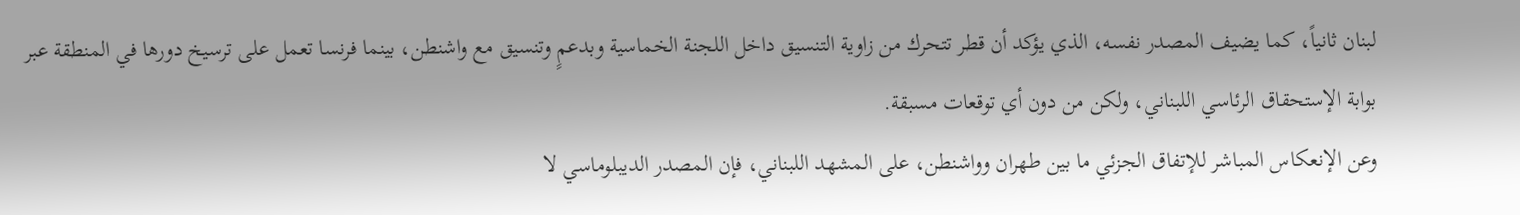لبنان ثانياً، كما يضيف المصدر نفسه، الذي يؤكد أن قطر تتحرك من زاوية التنسيق داخل اللجنة الخماسية وبدعمٍ وتنسيق مع واشنطن، بينما فرنسا تعمل على ترسيخ دورها في المنطقة عبر بوابة الإستحقاق الرئاسي اللبناني، ولكن من دون أي توقعات مسبقة.
وعن الإنعكاس المباشر للإتفاق الجزئي ما بين طهران وواشنطن، على المشهد اللبناني، فإن المصدر الديبلوماسي لا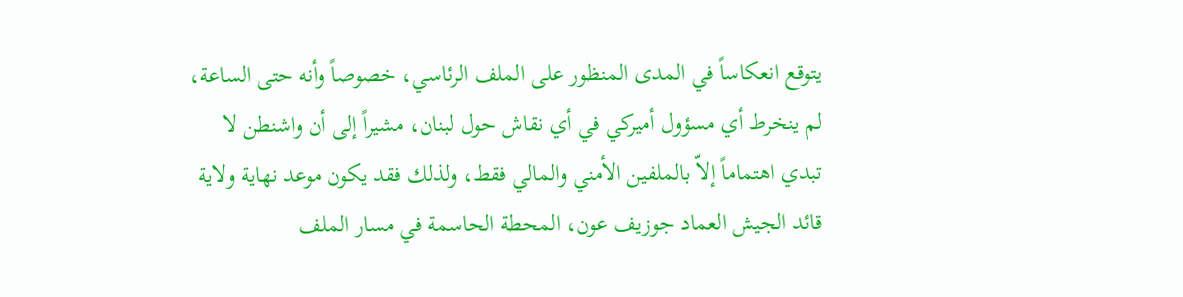يتوقع انعكاساً في المدى المنظور على الملف الرئاسي، خصوصاً وأنه حتى الساعة، لم ينخرط أي مسؤول أميركي في أي نقاش حول لبنان، مشيراً إلى أن واشنطن لا تبدي اهتماماً إلاّ بالملفين الأمني والمالي فقط، ولذلك فقد يكون موعد نهاية ولاية قائد الجيش العماد جوزيف عون، المحطة الحاسمة في مسار الملف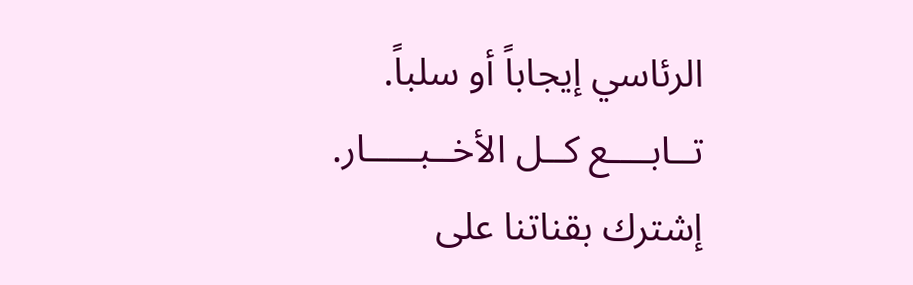الرئاسي إيجاباً أو سلباً.
تــابــــع كــل الأخــبـــــار.
إشترك بقناتنا على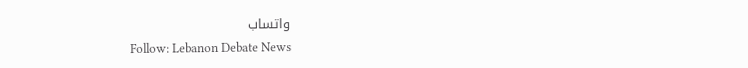واتساب
Follow: Lebanon Debate News